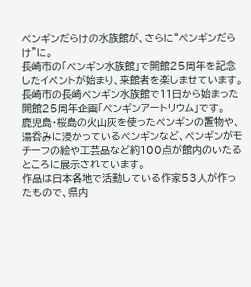ペンギンだらけの水族館が、さらに“ペンギンだらけ”に。
長崎市の「ペンギン水族館」で開館25周年を記念したイベントが始まり、来館者を楽しませています。
長崎市の長崎ペンギン水族館で11日から始まった開館25周年企画「ペンギンアートリウム」です。
鹿児島・桜島の火山灰を使ったペンギンの置物や、湯呑みに浸かっているペンギンなど、ペンギンがモチーフの絵や工芸品など約100点が館内のいたるところに展示されています。
作品は日本各地で活動している作家53人が作ったもので、県内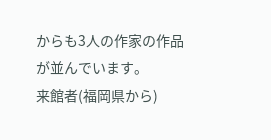からも3人の作家の作品が並んでいます。
来館者(福岡県から)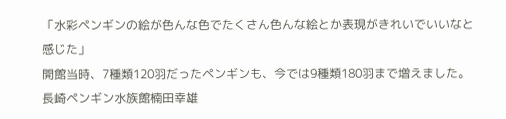「水彩ペンギンの絵が色んな色でたくさん色んな絵とか表現がきれいでいいなと感じた」
開館当時、7種類120羽だったペンギンも、今では9種類180羽まで増えました。
長崎ペンギン水族館楠田幸雄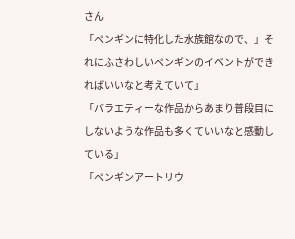さん
「ペンギンに特化した水族館なので、」それにふさわしいペンギンのイベントができればいいなと考えていて」
「バラエティーな作品からあまり普段目にしないような作品も多くていいなと感動している」
「ペンギンアートリウ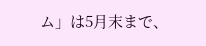ム」は5月末まで、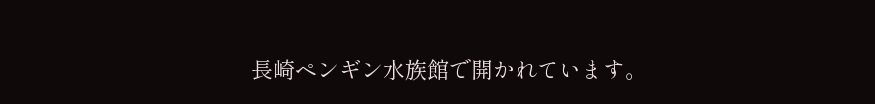長崎ペンギン水族館で開かれています。